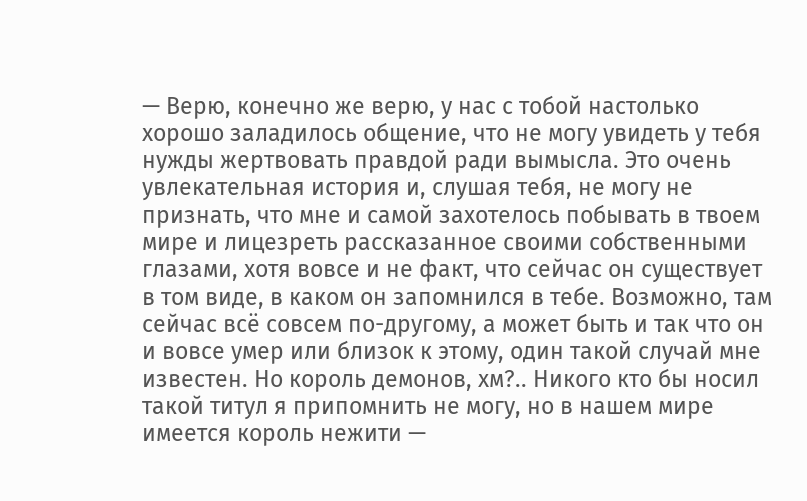— Верю, конечно же верю, у нас с тобой настолько хорошо заладилось общение, что не могу увидеть у тебя нужды жертвовать правдой ради вымысла. Это очень увлекательная история и, слушая тебя, не могу не признать, что мне и самой захотелось побывать в твоем мире и лицезреть рассказанное своими собственными глазами, хотя вовсе и не факт, что сейчас он существует в том виде, в каком он запомнился в тебе. Возможно, там сейчас всё совсем по-другому, а может быть и так что он и вовсе умер или близок к этому, один такой случай мне известен. Но король демонов, хм?.. Никого кто бы носил такой титул я припомнить не могу, но в нашем мире имеется король нежити —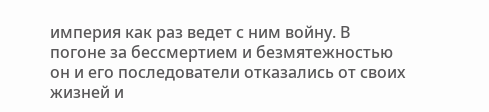империя как раз ведет с ним войну. В погоне за бессмертием и безмятежностью он и его последователи отказались от своих жизней и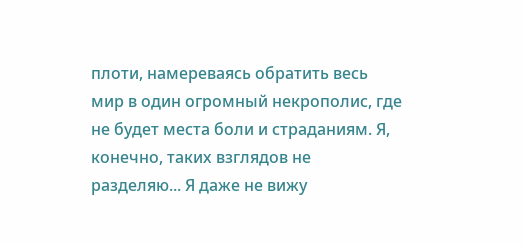плоти, намереваясь обратить весь мир в один огромный некрополис, где не будет места боли и страданиям. Я, конечно, таких взглядов не разделяю... Я даже не вижу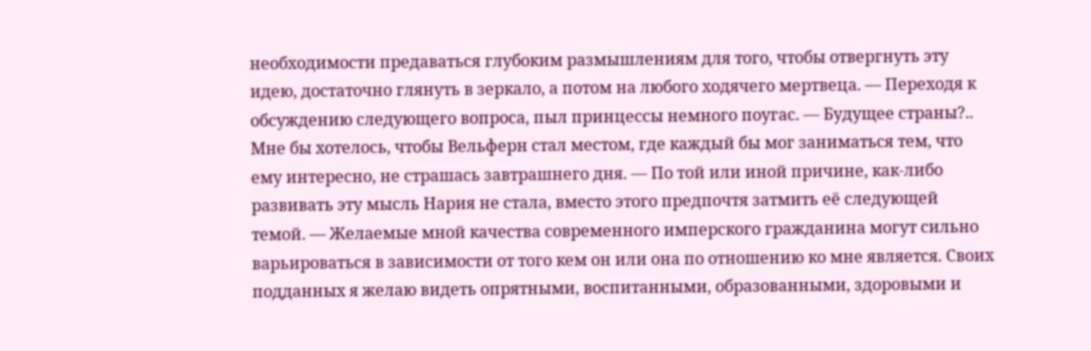необходимости предаваться глубоким размышлениям для того, чтобы отвергнуть эту идею, достаточно глянуть в зеркало, а потом на любого ходячего мертвеца. — Переходя к обсуждению следующего вопроса, пыл принцессы немного поугас. — Будущее страны?.. Мне бы хотелось, чтобы Вельферн стал местом, где каждый бы мог заниматься тем, что ему интересно, не страшась завтрашнего дня. — По той или иной причине, как-либо развивать эту мысль Нария не стала, вместо этого предпочтя затмить её следующей темой. — Желаемые мной качества современного имперского гражданина могут сильно варьироваться в зависимости от того кем он или она по отношению ко мне является. Своих подданных я желаю видеть опрятными, воспитанными, образованными, здоровыми и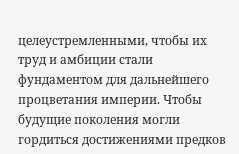целеустремленными, чтобы их труд и амбиции стали фундаментом для дальнейшего процветания империи. Чтобы будущие поколения могли гордиться достижениями предков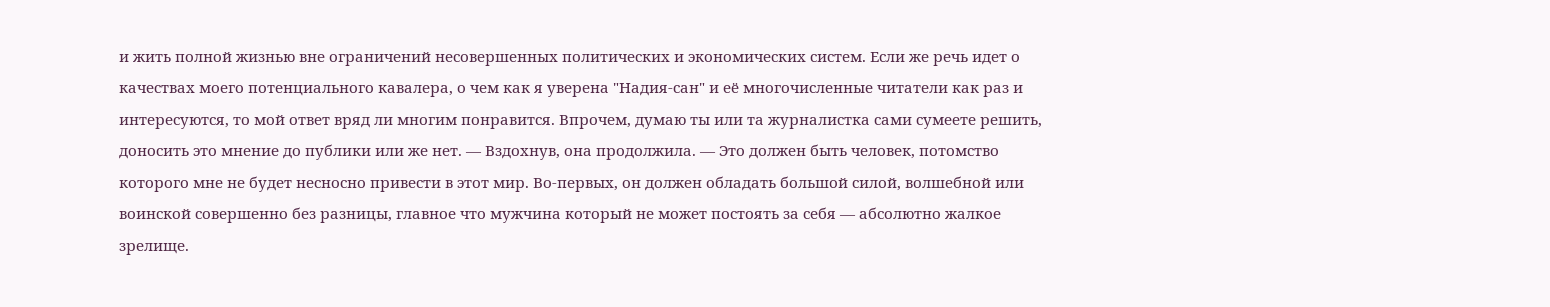и жить полной жизнью вне ограничений несовершенных политических и экономических систем. Если же речь идет о качествах моего потенциального кавалера, о чем как я уверена "Надия-сан" и её многочисленные читатели как раз и интересуются, то мой ответ вряд ли многим понравится. Впрочем, думаю ты или та журналистка сами сумеете решить, доносить это мнение до публики или же нет. — Вздохнув, она продолжила. — Это должен быть человек, потомство которого мне не будет несносно привести в этот мир. Во-первых, он должен обладать большой силой, волшебной или воинской совершенно без разницы, главное что мужчина который не может постоять за себя — абсолютно жалкое зрелище.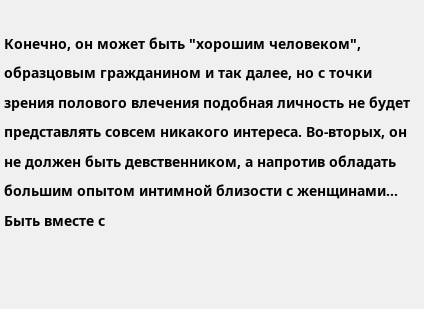Конечно, он может быть "хорошим человеком", образцовым гражданином и так далее, но с точки зрения полового влечения подобная личность не будет представлять совсем никакого интереса. Во-вторых, он не должен быть девственником, а напротив обладать большим опытом интимной близости с женщинами... Быть вместе с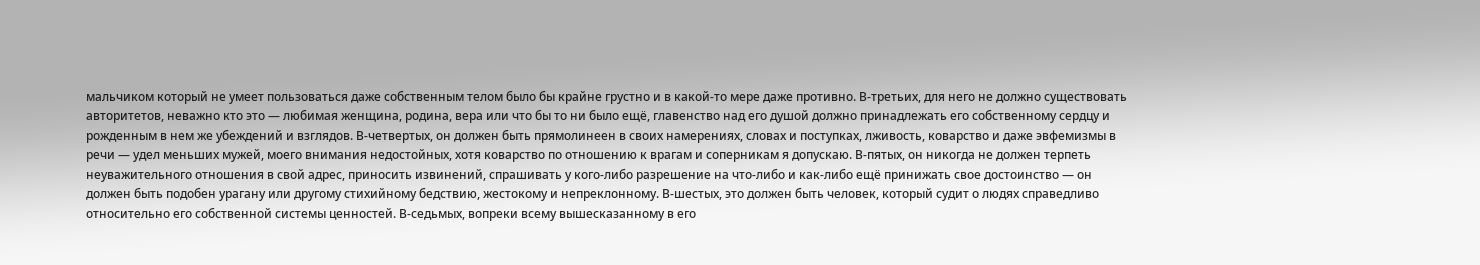мальчиком который не умеет пользоваться даже собственным телом было бы крайне грустно и в какой-то мере даже противно. В-третьих, для него не должно существовать авторитетов, неважно кто это — любимая женщина, родина, вера или что бы то ни было ещё, главенство над его душой должно принадлежать его собственному сердцу и рожденным в нем же убеждений и взглядов. В-четвертых, он должен быть прямолинеен в своих намерениях, словах и поступках, лживость, коварство и даже эвфемизмы в речи — удел меньших мужей, моего внимания недостойных, хотя коварство по отношению к врагам и соперникам я допускаю. В-пятых, он никогда не должен терпеть неуважительного отношения в свой адрес, приносить извинений, спрашивать у кого-либо разрешение на что-либо и как-либо ещё принижать свое достоинство — он должен быть подобен урагану или другому стихийному бедствию, жестокому и непреклонному. В-шестых, это должен быть человек, который судит о людях справедливо относительно его собственной системы ценностей. В-седьмых, вопреки всему вышесказанному в его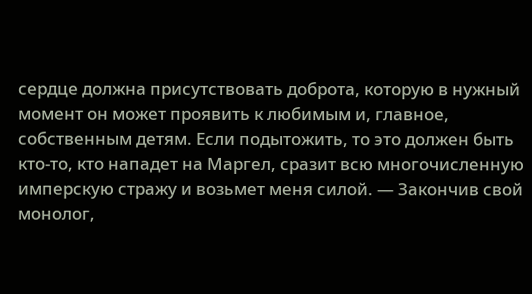сердце должна присутствовать доброта, которую в нужный момент он может проявить к любимым и, главное, собственным детям. Если подытожить, то это должен быть кто-то, кто нападет на Маргел, сразит всю многочисленную имперскую стражу и возьмет меня силой. — Закончив свой монолог,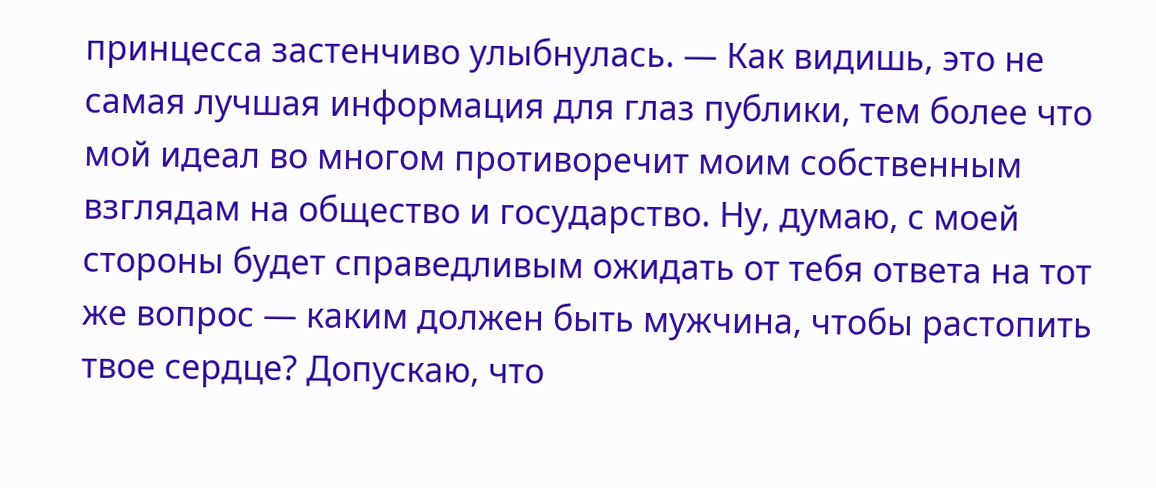принцесса застенчиво улыбнулась. — Как видишь, это не самая лучшая информация для глаз публики, тем более что мой идеал во многом противоречит моим собственным взглядам на общество и государство. Ну, думаю, с моей стороны будет справедливым ожидать от тебя ответа на тот же вопрос — каким должен быть мужчина, чтобы растопить твое сердце? Допускаю, что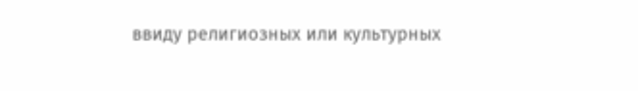ввиду религиозных или культурных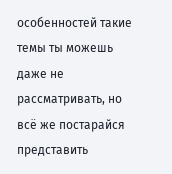особенностей такие темы ты можешь даже не рассматривать, но всё же постарайся представить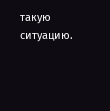такую ситуацию.